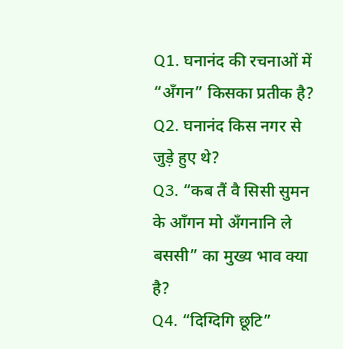Q1. घनानंद की रचनाओं में “अँगन” किसका प्रतीक है?
Q2. घनानंद किस नगर से जुड़े हुए थे?
Q3. “कब तैं वै सिसी सुमन के आँगन मो अँगनानि ले बससी” का मुख्य भाव क्या है?
Q4. “दिग्दिगि छूटि”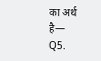का अर्थ है—
Q5.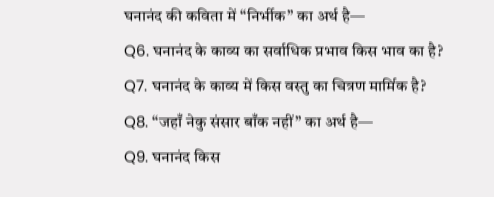घनानंद की कविता में “निर्भीक” का अर्थ है—
Q6. घनानंद के काव्य का सर्वाधिक प्रभाव किस भाव का है?
Q7. घनानंद के काव्य में किस वस्तु का चित्रण मार्मिक है?
Q8. “जहाँ नेकु संसार बाँक नहीं” का अर्थ है—
Q9. घनानंद किस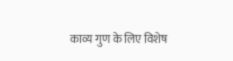काव्य गुण के लिए विशेष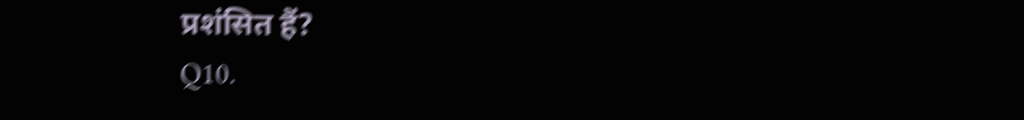प्रशंसित हैं?
Q10.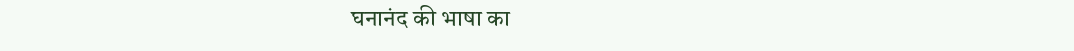घनानंद की भाषा का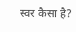स्वर कैसा है?